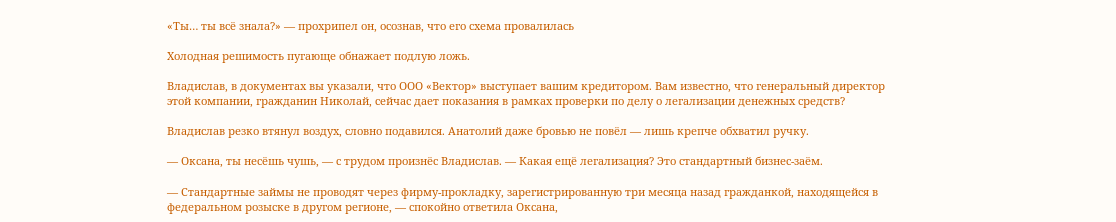«Ты… ты всё знала?» — прохрипел он, осознав, что его схема провалилась

Холодная решимость пугающе обнажает подлую ложь.

Владислав, в документах вы указали, что ООО «Вектор» выступает вашим кредитором. Вам известно, что генеральный директор этой компании, гражданин Николай, сейчас дает показания в рамках проверки по делу о легализации денежных средств?

Владислав резко втянул воздух, словно подавился. Анатолий даже бровью не повёл — лишь крепче обхватил ручку.

— Оксана, ты несёшь чушь, — с трудом произнёс Владислав. — Какая ещё легализация? Это стандартный бизнес‑заём.

— Стандартные займы не проводят через фирму‑прокладку, зарегистрированную три месяца назад гражданкой, находящейся в федеральном розыске в другом регионе, — спокойно ответила Оксана,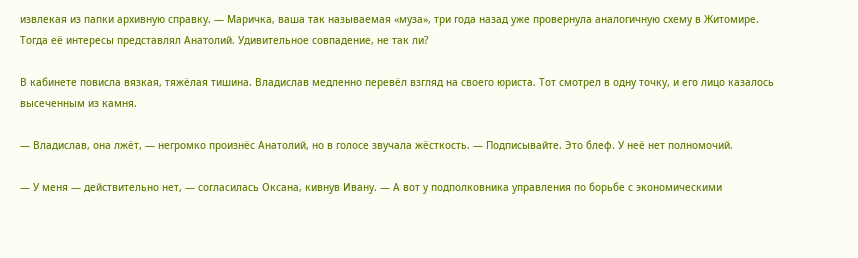извлекая из папки архивную справку. — Маричка, ваша так называемая «муза», три года назад уже провернула аналогичную схему в Житомире. Тогда её интересы представлял Анатолий. Удивительное совпадение, не так ли?

В кабинете повисла вязкая, тяжёлая тишина. Владислав медленно перевёл взгляд на своего юриста. Тот смотрел в одну точку, и его лицо казалось высеченным из камня.

— Владислав, она лжёт, — негромко произнёс Анатолий, но в голосе звучала жёсткость. — Подписывайте. Это блеф. У неё нет полномочий.

— У меня — действительно нет, — согласилась Оксана, кивнув Ивану. — А вот у подполковника управления по борьбе с экономическими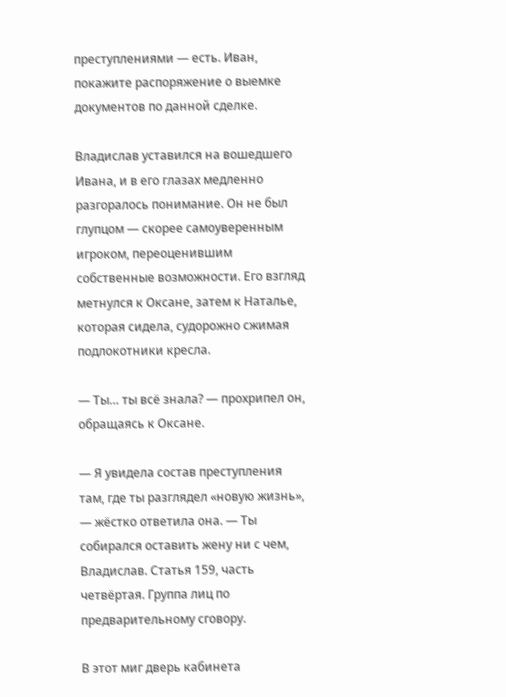преступлениями — есть. Иван, покажите распоряжение о выемке документов по данной сделке.

Владислав уставился на вошедшего Ивана, и в его глазах медленно разгоралось понимание. Он не был глупцом — скорее самоуверенным игроком, переоценившим собственные возможности. Его взгляд метнулся к Оксане, затем к Наталье, которая сидела, судорожно сжимая подлокотники кресла.

— Ты… ты всё знала? — прохрипел он, обращаясь к Оксане.

— Я увидела состав преступления там, где ты разглядел «новую жизнь», — жёстко ответила она. — Ты собирался оставить жену ни с чем, Владислав. Статья 159, часть четвёртая. Группа лиц по предварительному сговору.

В этот миг дверь кабинета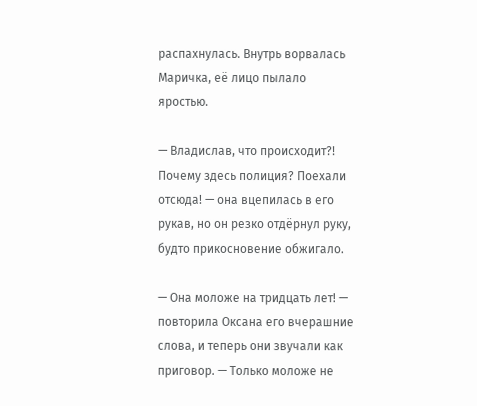распахнулась. Внутрь ворвалась Маричка, её лицо пылало яростью.

— Владислав, что происходит?! Почему здесь полиция? Поехали отсюда! — она вцепилась в его рукав, но он резко отдёрнул руку, будто прикосновение обжигало.

— Она моложе на тридцать лет! — повторила Оксана его вчерашние слова, и теперь они звучали как приговор. — Только моложе не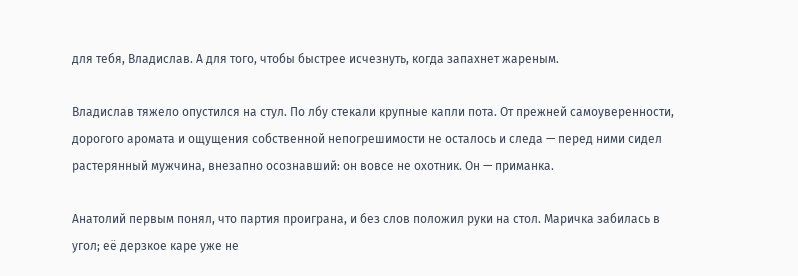для тебя, Владислав. А для того, чтобы быстрее исчезнуть, когда запахнет жареным.

Владислав тяжело опустился на стул. По лбу стекали крупные капли пота. От прежней самоуверенности, дорогого аромата и ощущения собственной непогрешимости не осталось и следа — перед ними сидел растерянный мужчина, внезапно осознавший: он вовсе не охотник. Он — приманка.

Анатолий первым понял, что партия проиграна, и без слов положил руки на стол. Маричка забилась в угол; её дерзкое каре уже не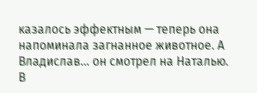казалось эффектным — теперь она напоминала загнанное животное. А Владислав… он смотрел на Наталью. В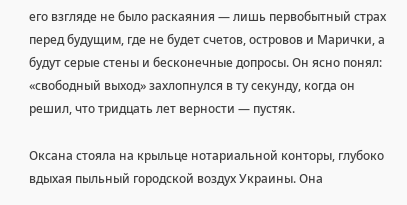его взгляде не было раскаяния — лишь первобытный страх перед будущим, где не будет счетов, островов и Марички, а будут серые стены и бесконечные допросы. Он ясно понял: «свободный выход» захлопнулся в ту секунду, когда он решил, что тридцать лет верности — пустяк.

Оксана стояла на крыльце нотариальной конторы, глубоко вдыхая пыльный городской воздух Украины. Она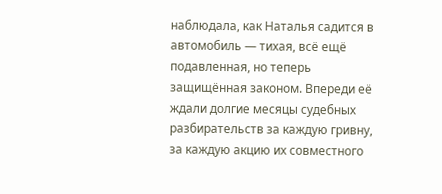наблюдала, как Наталья садится в автомобиль — тихая, всё ещё подавленная, но теперь защищённая законом. Впереди её ждали долгие месяцы судебных разбирательств за каждую гривну, за каждую акцию их совместного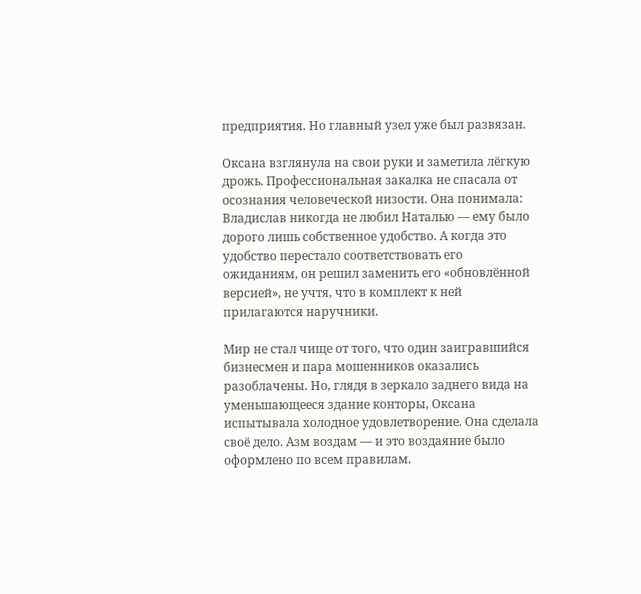предприятия. Но главный узел уже был развязан.

Оксана взглянула на свои руки и заметила лёгкую дрожь. Профессиональная закалка не спасала от осознания человеческой низости. Она понимала: Владислав никогда не любил Наталью — ему было дорого лишь собственное удобство. А когда это удобство перестало соответствовать его ожиданиям, он решил заменить его «обновлённой версией», не учтя, что в комплект к ней прилагаются наручники.

Мир не стал чище от того, что один заигравшийся бизнесмен и пара мошенников оказались разоблачены. Но, глядя в зеркало заднего вида на уменьшающееся здание конторы, Оксана испытывала холодное удовлетворение. Она сделала своё дело. Азм воздам — и это воздаяние было оформлено по всем правилам.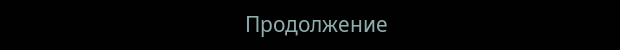Продолжение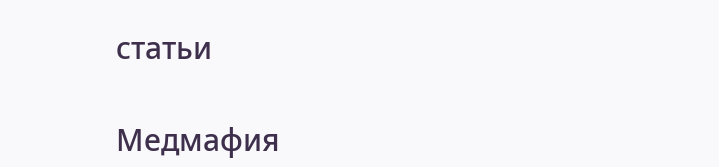статьи

Медмафия